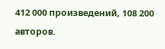412 000 произведений, 108 200 авторов.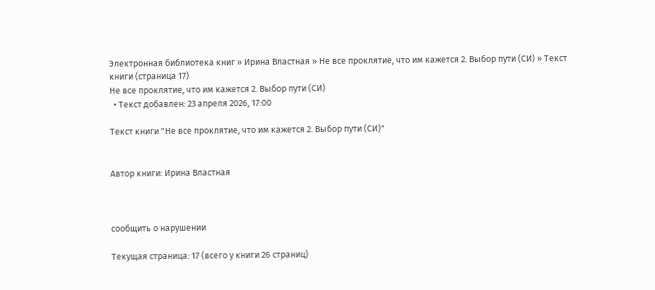Электронная библиотека книг » Ирина Властная » Не все проклятие, что им кажется 2. Выбор пути (СИ) » Текст книги (страница 17)
Не все проклятие, что им кажется 2. Выбор пути (СИ)
  • Текст добавлен: 23 апреля 2026, 17:00

Текст книги "Не все проклятие, что им кажется 2. Выбор пути (СИ)"


Автор книги: Ирина Властная



сообщить о нарушении

Текущая страница: 17 (всего у книги 26 страниц)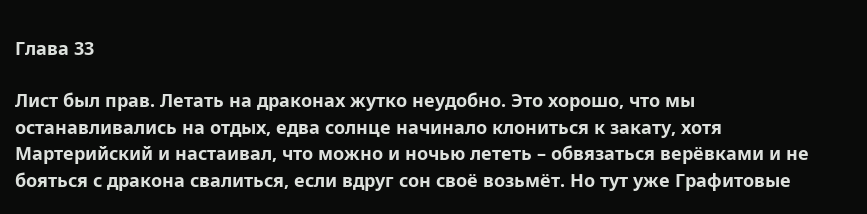Глава 33

Лист был прав. Летать на драконах жутко неудобно. Это хорошо, что мы останавливались на отдых, едва солнце начинало клониться к закату, хотя Мартерийский и настаивал, что можно и ночью лететь – обвязаться верёвками и не бояться с дракона свалиться, если вдруг сон своё возьмёт. Но тут уже Графитовые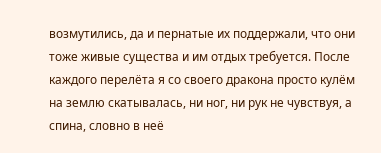возмутились, да и пернатые их поддержали, что они тоже живые существа и им отдых требуется. После каждого перелёта я со своего дракона просто кулём на землю скатывалась, ни ног, ни рук не чувствуя, а спина, словно в неё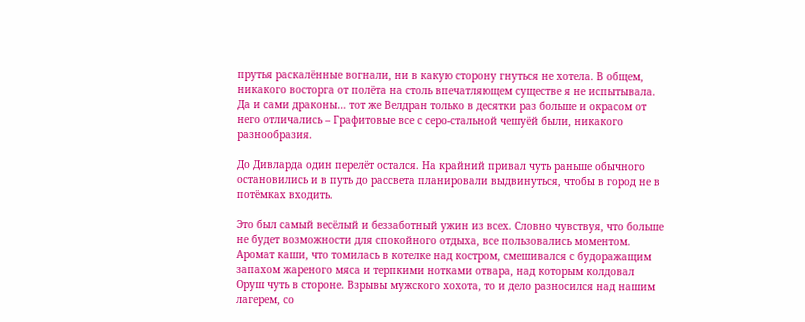прутья раскалённые вогнали, ни в какую сторону гнуться не хотела. В общем, никакого восторга от полёта на столь впечатляющем существе я не испытывала. Да и сами драконы… тот же Велдран только в десятки раз больше и окрасом от него отличались – Графитовые все с серо-стальной чешуёй были, никакого разнообразия.

До Дивларда один перелёт остался. На крайний привал чуть раньше обычного остановились и в путь до рассвета планировали выдвинуться, чтобы в город не в потёмках входить.

Это был самый весёлый и беззаботный ужин из всех. Словно чувствуя, что больше не будет возможности для спокойного отдыха, все пользовались моментом. Аромат каши, что томилась в котелке над костром, смешивался с будоражащим запахом жареного мяса и терпкими нотками отвара, над которым колдовал Оруш чуть в стороне. Взрывы мужского хохота, то и дело разносился над нашим лагерем, со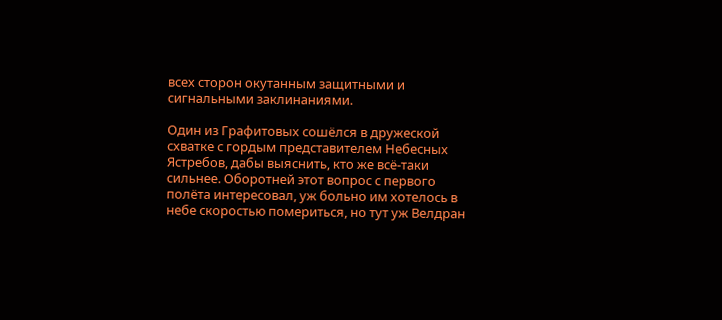всех сторон окутанным защитными и сигнальными заклинаниями.

Один из Графитовых сошёлся в дружеской схватке с гордым представителем Небесных Ястребов, дабы выяснить, кто же всё-таки сильнее. Оборотней этот вопрос с первого полёта интересовал, уж больно им хотелось в небе скоростью помериться, но тут уж Велдран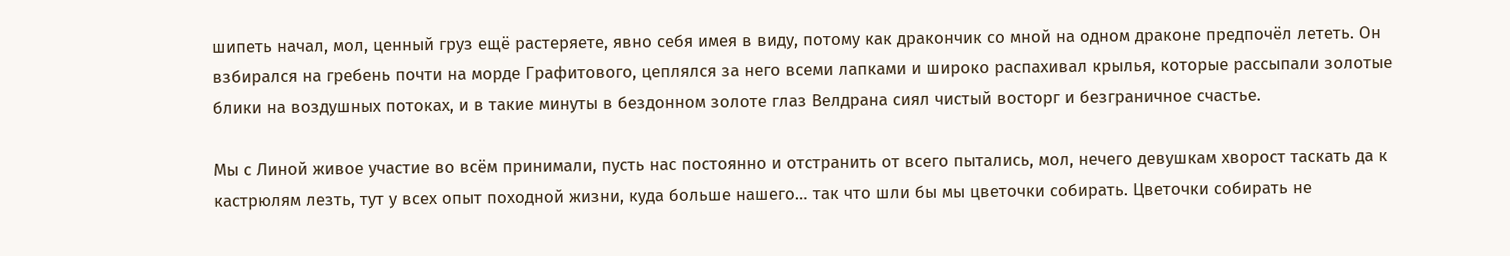шипеть начал, мол, ценный груз ещё растеряете, явно себя имея в виду, потому как дракончик со мной на одном драконе предпочёл лететь. Он взбирался на гребень почти на морде Графитового, цеплялся за него всеми лапками и широко распахивал крылья, которые рассыпали золотые блики на воздушных потоках, и в такие минуты в бездонном золоте глаз Велдрана сиял чистый восторг и безграничное счастье.

Мы с Линой живое участие во всём принимали, пусть нас постоянно и отстранить от всего пытались, мол, нечего девушкам хворост таскать да к кастрюлям лезть, тут у всех опыт походной жизни, куда больше нашего… так что шли бы мы цветочки собирать. Цветочки собирать не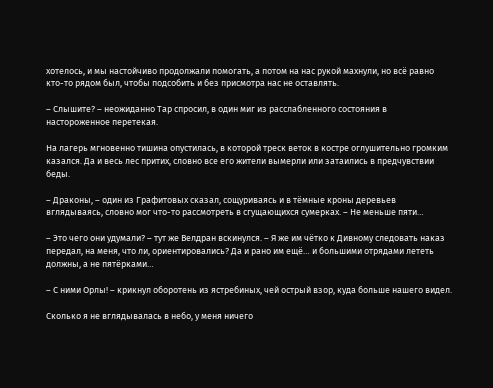хотелось, и мы настойчиво продолжали помогать, а потом на нас рукой махнули, но всё равно кто-то рядом был, чтобы подсобить и без присмотра нас не оставлять.

– Слышите? – неожиданно Тар спросил, в один миг из расслабленного состояния в настороженное перетекая.

На лагерь мгновенно тишина опустилась, в которой треск веток в костре оглушительно громким казался. Да и весь лес притих, словно все его жители вымерли или затаились в предчувствии беды.

– Драконы, – один из Графитовых сказал, сощуриваясь и в тёмные кроны деревьев вглядываясь, словно мог что-то рассмотреть в сгущающихся сумерках. – Не меньше пяти…

– Это чего они удумали? – тут же Велдран вскинулся. – Я же им чётко к Дивному следовать наказ передал, на меня, что ли, ориентировались? Да и рано им ещё… и большими отрядами лететь должны, а не пятёрками…

– С ними Орлы! – крикнул оборотень из ястребиных, чей острый взор, куда больше нашего видел.

Сколько я не вглядывалась в небо, у меня ничего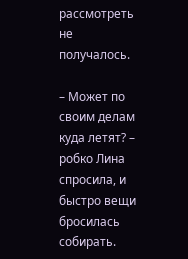рассмотреть не получалось.

– Может по своим делам куда летят? – робко Лина спросила, и быстро вещи бросилась собирать.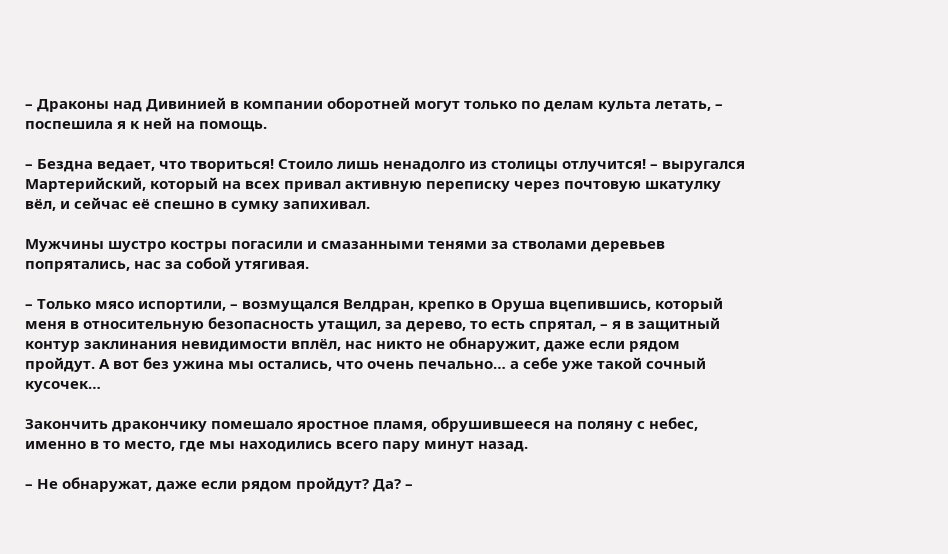– Драконы над Дивинией в компании оборотней могут только по делам культа летать, – поспешила я к ней на помощь.

– Бездна ведает, что твориться! Стоило лишь ненадолго из столицы отлучится! – выругался Мартерийский, который на всех привал активную переписку через почтовую шкатулку вёл, и сейчас её спешно в сумку запихивал.

Мужчины шустро костры погасили и смазанными тенями за стволами деревьев попрятались, нас за собой утягивая.

– Только мясо испортили, – возмущался Велдран, крепко в Оруша вцепившись, который меня в относительную безопасность утащил, за дерево, то есть спрятал, – я в защитный контур заклинания невидимости вплёл, нас никто не обнаружит, даже если рядом пройдут. А вот без ужина мы остались, что очень печально… а себе уже такой сочный кусочек…

Закончить дракончику помешало яростное пламя, обрушившееся на поляну с небес, именно в то место, где мы находились всего пару минут назад.

– Не обнаружат, даже если рядом пройдут? Да? –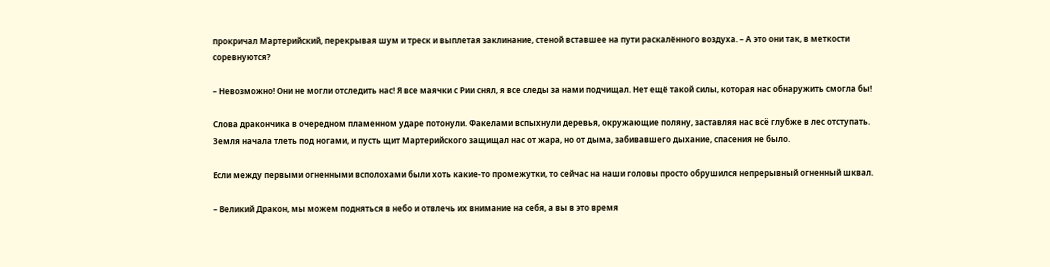прокричал Мартерийский, перекрывая шум и треск и выплетая заклинание, стеной вставшее на пути раскалённого воздуха. – А это они так, в меткости соревнуются?

– Невозможно! Они не могли отследить нас! Я все маячки с Рии снял, я все следы за нами подчищал. Нет ещё такой силы, которая нас обнаружить смогла бы!

Слова дракончика в очередном пламенном ударе потонули. Факелами вспыхнули деревья, окружающие поляну, заставляя нас всë глубже в лес отступать. Земля начала тлеть под ногами, и пусть щит Мартерийского защищал нас от жара, но от дыма, забивавшего дыхание, спасения не было.

Если между первыми огненными всполохами были хоть какие-то промежутки, то сейчас на наши головы просто обрушился непрерывный огненный шквал.

– Великий Дракон, мы можем подняться в небо и отвлечь их внимание на себя, а вы в это время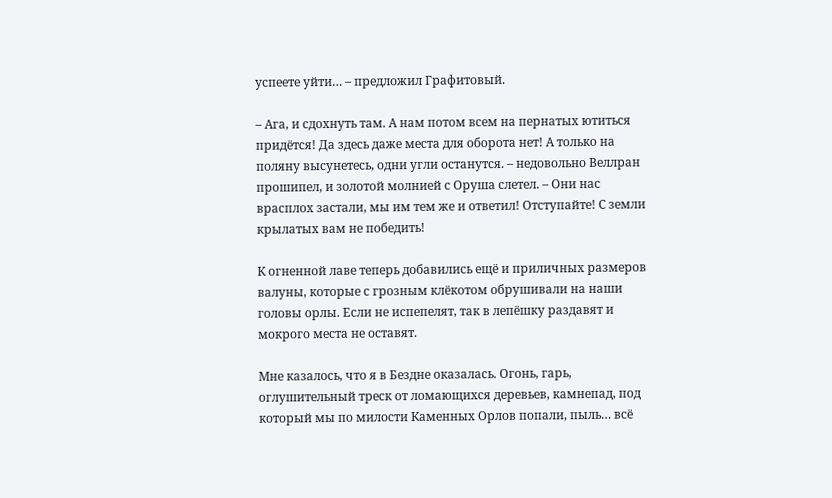успеете уйти… – предложил Графитовый.

– Ага, и сдохнуть там. А нам потом всем на пернатых ютиться придётся! Да здесь даже места для оборота нет! А только на поляну высунетесь, одни угли останутся. – недовольно Веллран прошипел, и золотой молнией с Оруша слетел. – Они нас врасплох застали, мы им тем же и ответил! Отступайте! С земли крылатых вам не победить!

К огненной лаве теперь добавились ещё и приличных размеров валуны, которые с грозным клёкотом обрушивали на наши головы орлы. Если не испепелят, так в лепёшку раздавят и мокрого места не оставят.

Мне казалось, что я в Бездне оказалась. Огонь, гарь, оглушительный треск от ломающихся деревьев, камнепад, под который мы по милости Каменных Орлов попали, пыль… всё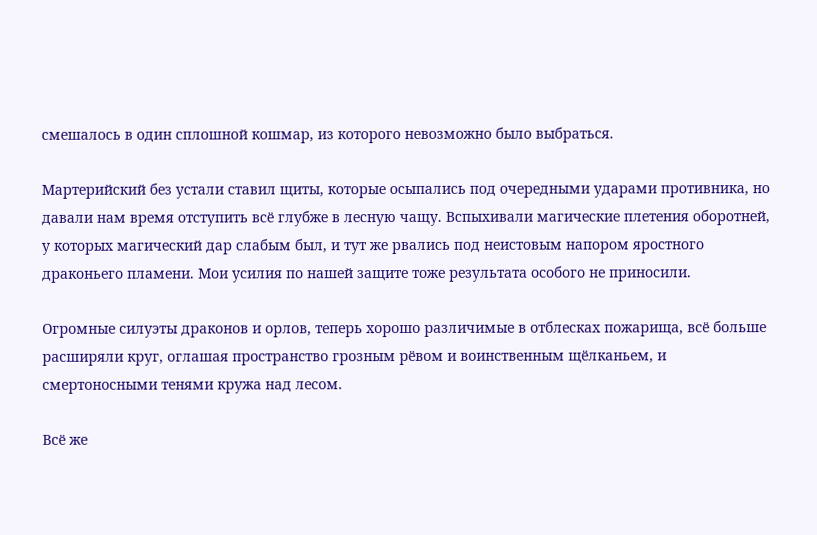смешалось в один сплошной кошмар, из которого невозможно было выбраться.

Мартерийский без устали ставил щиты, которые осыпались под очередными ударами противника, но давали нам время отступить всё глубже в лесную чащу. Вспыхивали магические плетения оборотней, у которых магический дар слабым был, и тут же рвались под неистовым напором яростного драконьего пламени. Мои усилия по нашей защите тоже результата особого не приносили.

Огромные силуэты драконов и орлов, теперь хорошо различимые в отблесках пожарища, всё больше расширяли круг, оглашая пространство грозным рёвом и воинственным щёлканьем, и смертоносными тенями кружа над лесом.

Всё же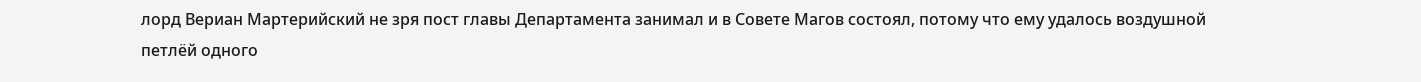лорд Вериан Мартерийский не зря пост главы Департамента занимал и в Совете Магов состоял, потому что ему удалось воздушной петлёй одного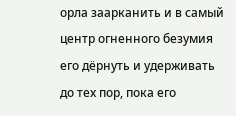орла заарканить и в самый центр огненного безумия его дёрнуть и удерживать до тех пор, пока его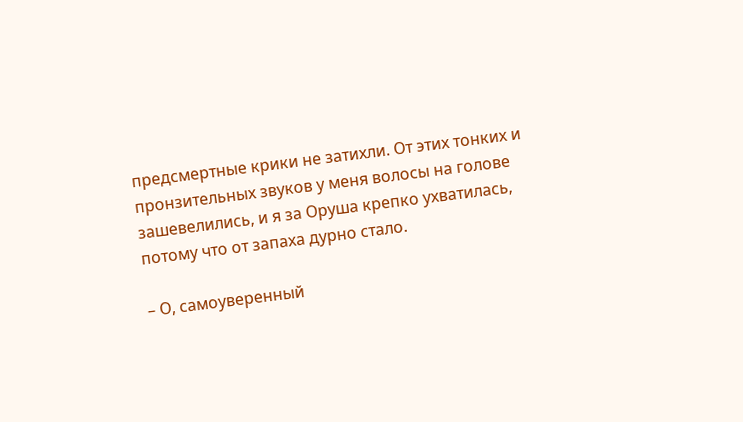предсмертные крики не затихли. От этих тонких и пронзительных звуков у меня волосы на голове зашевелились, и я за Оруша крепко ухватилась, потому что от запаха дурно стало.

– О, самоуверенный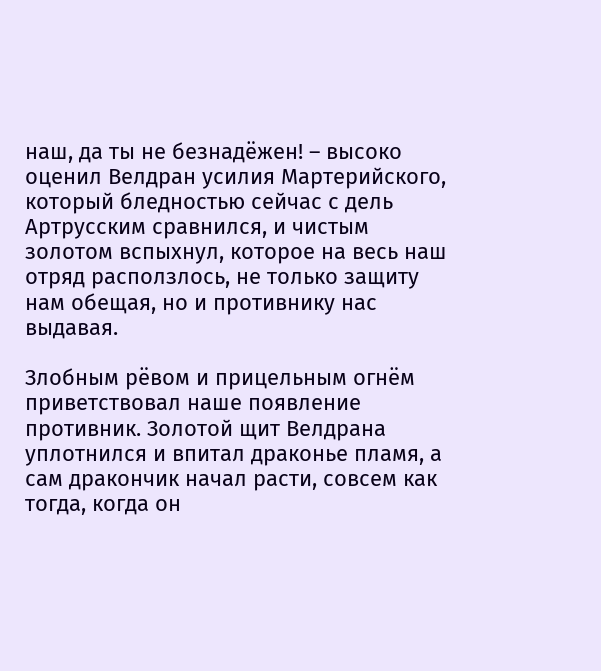наш, да ты не безнадёжен! – высоко оценил Велдран усилия Мартерийского, который бледностью сейчас с дель Артрусским сравнился, и чистым золотом вспыхнул, которое на весь наш отряд расползлось, не только защиту нам обещая, но и противнику нас выдавая.

Злобным рëвом и прицельным огнём приветствовал наше появление противник. Золотой щит Велдрана уплотнился и впитал драконье пламя, а сам дракончик начал расти, совсем как тогда, когда он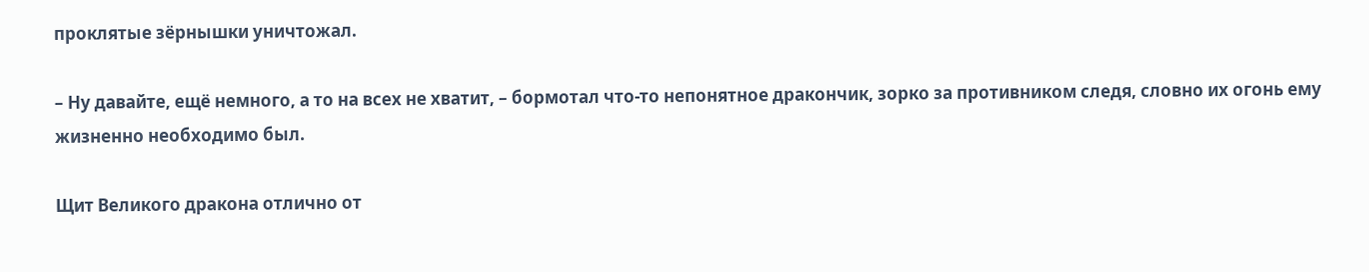проклятые зёрнышки уничтожал.

– Ну давайте, ещё немного, а то на всех не хватит, – бормотал что-то непонятное дракончик, зорко за противником следя, словно их огонь ему жизненно необходимо был.

Щит Великого дракона отлично от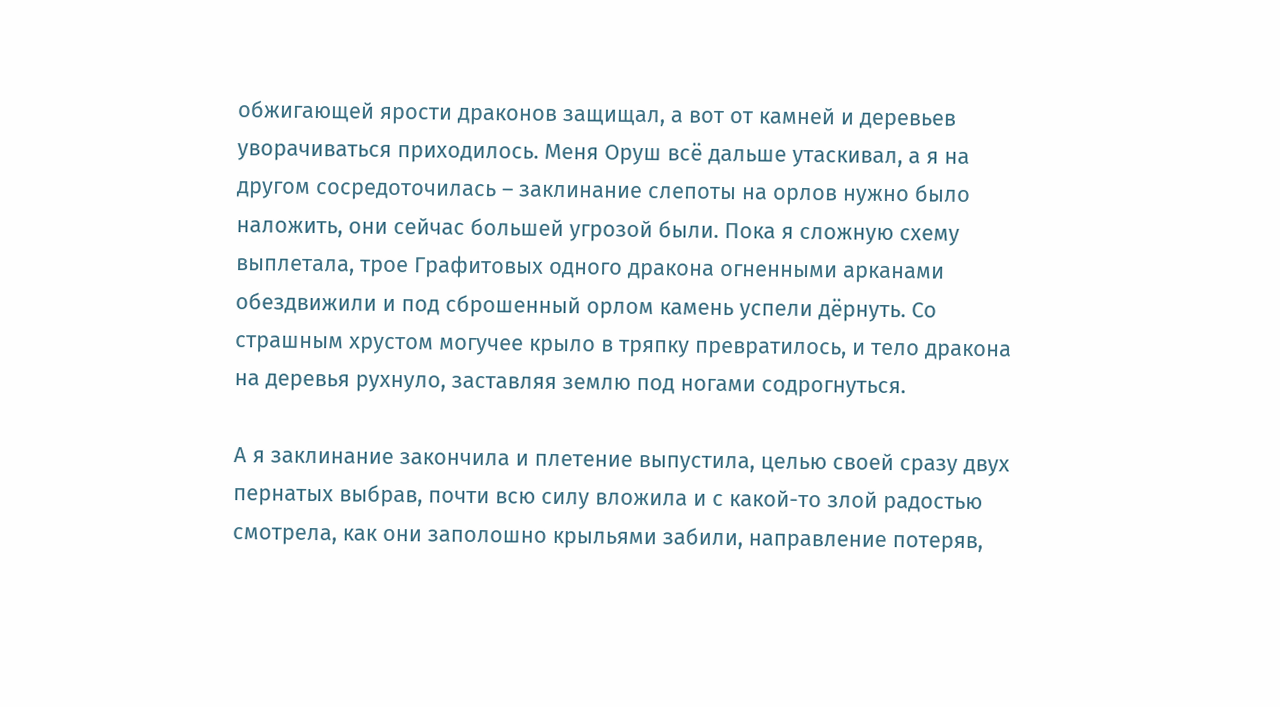обжигающей ярости драконов защищал, а вот от камней и деревьев уворачиваться приходилось. Меня Оруш всё дальше утаскивал, а я на другом сосредоточилась – заклинание слепоты на орлов нужно было наложить, они сейчас большей угрозой были. Пока я сложную схему выплетала, трое Графитовых одного дракона огненными арканами обездвижили и под сброшенный орлом камень успели дёрнуть. Со страшным хрустом могучее крыло в тряпку превратилось, и тело дракона на деревья рухнуло, заставляя землю под ногами содрогнуться.

А я заклинание закончила и плетение выпустила, целью своей сразу двух пернатых выбрав, почти всю силу вложила и с какой-то злой радостью смотрела, как они заполошно крыльями забили, направление потеряв,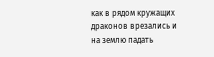как в рядом кружащих драконов врезались и на землю падать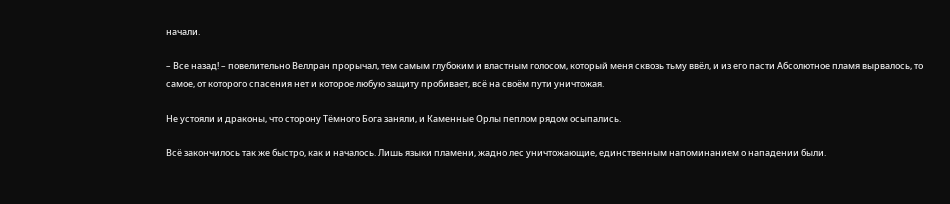начали.

– Все назад! – повелительно Веллран прорычал, тем самым глубоким и властным голосом, который меня сквозь тьму ввёл, и из его пасти Абсолютное пламя вырвалось, то самое, от которого спасения нет и которое любую защиту пробивает, всё на своём пути уничтожая.

Не устояли и драконы, что сторону Тëмного Бога заняли, и Каменные Орлы пеплом рядом осыпались.

Всё закончилось так же быстро, как и началось. Лишь языки пламени, жадно лес уничтожающие, единственным напоминанием о нападении были.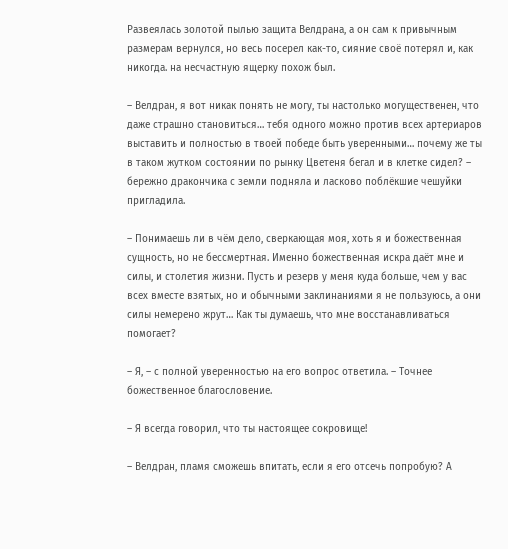Развеялась золотой пылью защита Велдрана, а он сам к привычным размерам вернулся, но весь посерел как-то, сияние своё потерял и, как никогда. на несчастную ящерку похож был.

– Велдран, я вот никак понять не могу, ты настолько могущественен, что даже страшно становиться… тебя одного можно против всех артериаров выставить и полностью в твоей победе быть уверенными… почему же ты в таком жутком состоянии по рынку Цветеня бегал и в клетке сидел? – бережно дракончика с земли подняла и ласково поблёкшие чешуйки пригладила.

– Понимаешь ли в чëм дело, сверкающая моя, хоть я и божественная сущность, но не бессмертная. Именно божественная искра даëт мне и силы, и столетия жизни. Пусть и резерв у меня куда больше, чем у вас всех вместе взятых, но и обычными заклинаниями я не пользуюсь, а они силы немерено жрут… Как ты думаешь, что мне восстанавливаться помогает?

– Я, – с полной уверенностью на его вопрос ответила. – Точнее божественное благословение.

– Я всегда говорил, что ты настоящее сокровище!

– Велдран, пламя сможешь впитать, если я его отсечь попробую? А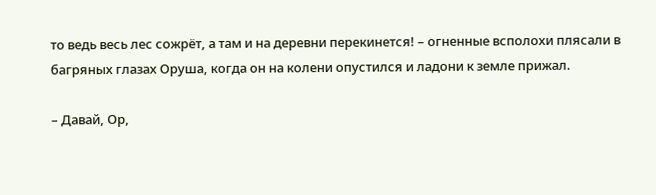то ведь весь лес сожрёт, а там и на деревни перекинется! – огненные всполохи плясали в багряных глазах Оруша, когда он на колени опустился и ладони к земле прижал.

– Давай, Ор,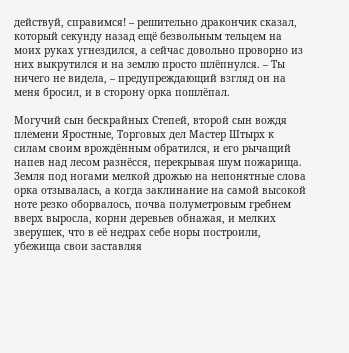действуй, справимся! – решительно дракончик сказал, который секунду назад ещё безвольным тельцем на моих руках угнездился, а сейчас довольно проворно из них выкрутился и на землю просто шлёпнулся. – Ты ничего не видела, – предупреждающий взгляд он на меня бросил, и в сторону орка пошлёпал.

Могучий сын бескрайных Степей, второй сын вождя племени Яростные, Торговых дел Мастер Штырх к силам своим врождённым обратился, и его рычащий напев над лесом разнёсся, перекрывая шум пожарища. Земля под ногами мелкой дрожью на непонятные слова орка отзывалась, а когда заклинание на самой высокой ноте резко оборвалось, почва полуметровым гребнем вверх выросла, корни деревьев обнажая, и мелких зверушек, что в её недрах себе норы построили, убежища свои заставляя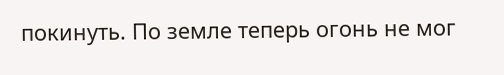покинуть. По земле теперь огонь не мог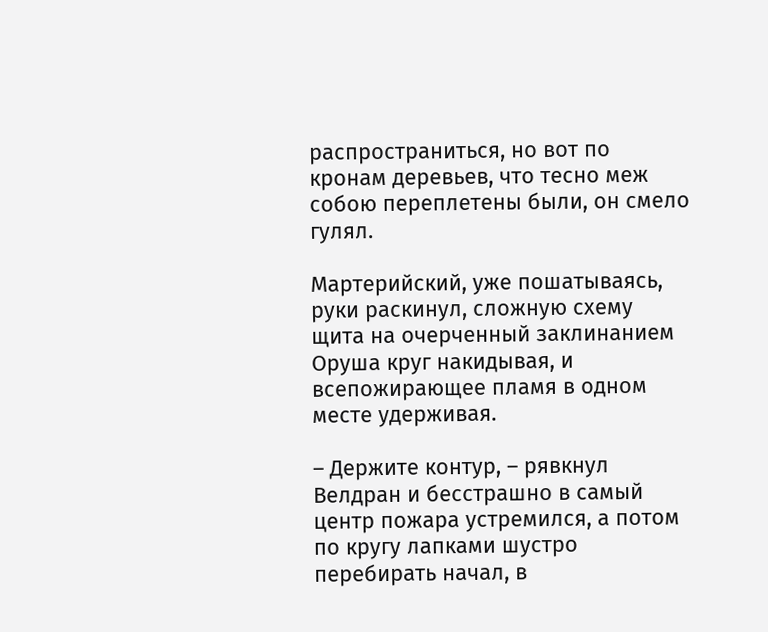распространиться, но вот по кронам деревьев, что тесно меж собою переплетены были, он смело гулял.

Мартерийский, уже пошатываясь, руки раскинул, сложную схему щита на очерченный заклинанием Оруша круг накидывая, и всепожирающее пламя в одном месте удерживая.

– Держите контур, – рявкнул Велдран и бесстрашно в самый центр пожара устремился, а потом по кругу лапками шустро перебирать начал, в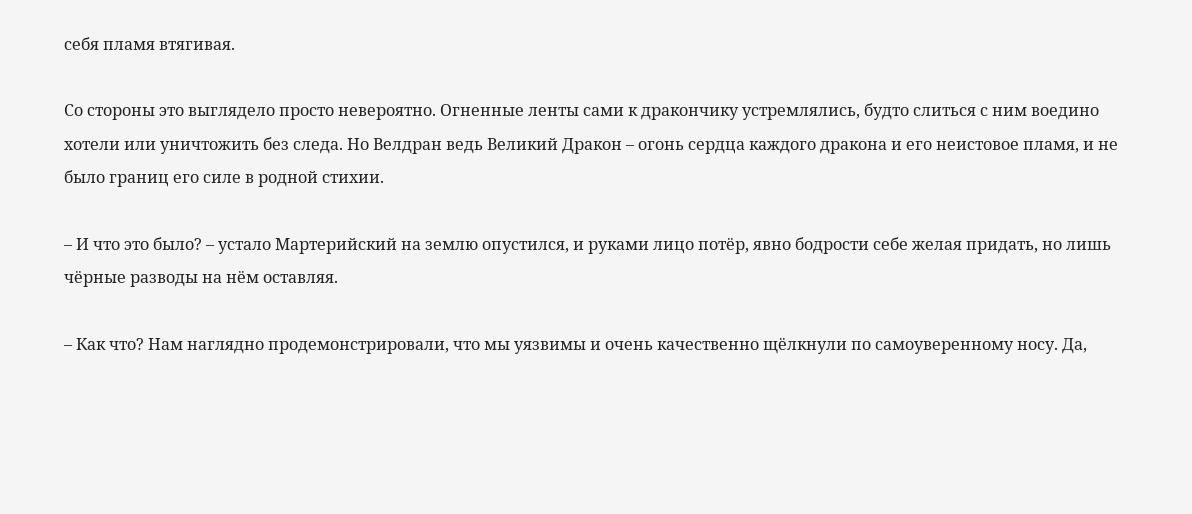себя пламя втягивая.

Со стороны это выглядело просто невероятно. Огненные ленты сами к дракончику устремлялись, будто слиться с ним воедино хотели или уничтожить без следа. Но Велдран ведь Великий Дракон – огонь сердца каждого дракона и его неистовое пламя, и не было границ его силе в родной стихии.

– И что это было? – устало Мартерийский на землю опустился, и руками лицо потёр, явно бодрости себе желая придать, но лишь чёрные разводы на нём оставляя.

– Как что? Нам наглядно продемонстрировали, что мы уязвимы и очень качественно щёлкнули по самоуверенному носу. Да,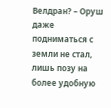Велдран? – Оруш даже подниматься с земли не стал, лишь позу на более удобную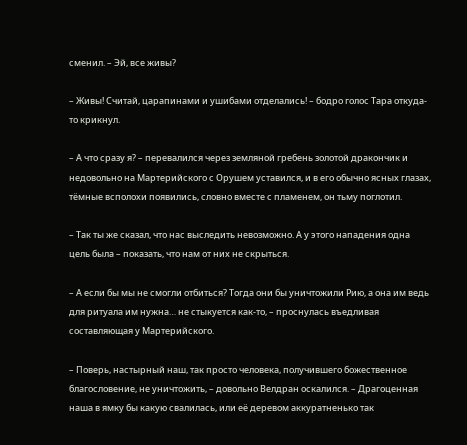сменил. – Эй, все живы?

– Живы! Считай, царапинами и ушибами отделались! – бодро голос Тара откуда-то крикнул.

– А что сразу я? – перевалился через земляной гребень золотой дракончик и недовольно на Мартерийского с Орушем уставился, и в его обычно ясных глазах, тёмные всполохи появились, словно вместе с пламенем, он тьму поглотил.

– Так ты же сказал, что нас выследить невозможно. А у этого нападения одна цель была – показать, что нам от них не скрыться.

– А если бы мы не смогли отбиться? Тогда они бы уничтожили Рию, а она им ведь для ритуала им нужна… не стыкуется как-то, – проснулась въедливая составляющая у Мартерийского.

– Поверь, настырный наш, так просто человека, получившего божественное благословение, не уничтожить, – довольно Велдран оскалился. – Драгоценная наша в ямку бы какую свалилась, или её деревом аккуратненько так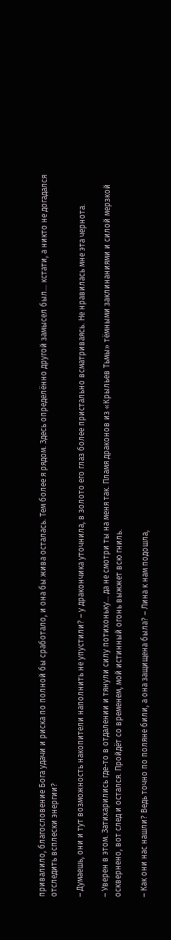привалило, благословение Бога удачи и риска по полной бы сработало, и она бы жива осталась. Тем более я рядом. Здесь определённо другой замысел был… кстати, а никто не догадался отследить всплески энергии?

– Думаешь, они и тут возможность накопители наполнить не упустили? – у дракончика уточнила, в золото его глаз более пристально всматриваясь. Не нравилась мне эта чернота.

– Уверен в этом. Затихарились где-то в отдалении и тянули силу потихоньку… да не смотри ты на меня так. Пламя драконов из «Крыльев Тьмы» тёмными заклинаниями и силой мерзкой осквернено, вот след и остался. Пройдёт со временем, мой истинный огонь выжжет всю гниль.

– Как они нас нашли? Ведь точно по поляне били, а она защищена была? – Лина к нам подошла,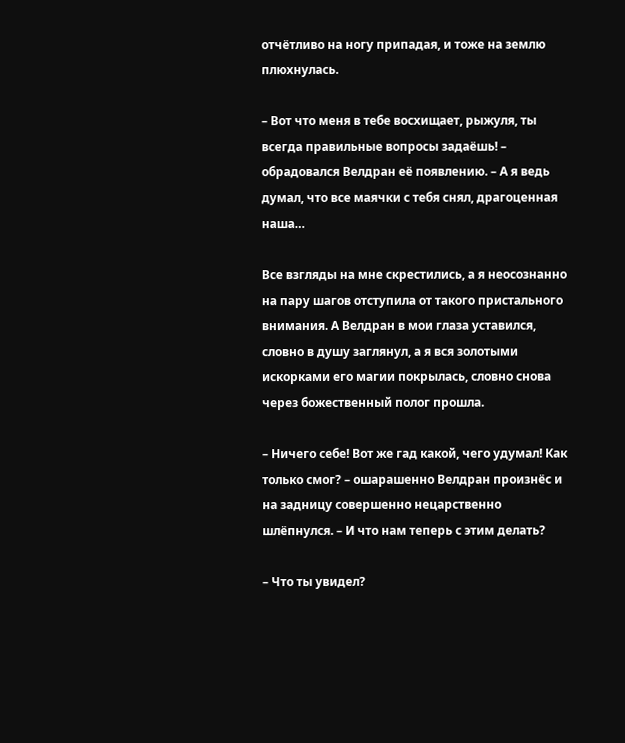отчётливо на ногу припадая, и тоже на землю плюхнулась.

– Вот что меня в тебе восхищает, рыжуля, ты всегда правильные вопросы задаёшь! – обрадовался Велдран её появлению. – А я ведь думал, что все маячки с тебя снял, драгоценная наша…

Все взгляды на мне скрестились, а я неосознанно на пару шагов отступила от такого пристального внимания. А Велдран в мои глаза уставился, словно в душу заглянул, а я вся золотыми искорками его магии покрылась, словно снова через божественный полог прошла.

– Ничего себе! Вот же гад какой, чего удумал! Как только смог? – ошарашенно Велдран произнёс и на задницу совершенно нецарственно шлёпнулся. – И что нам теперь с этим делать?

– Что ты увидел?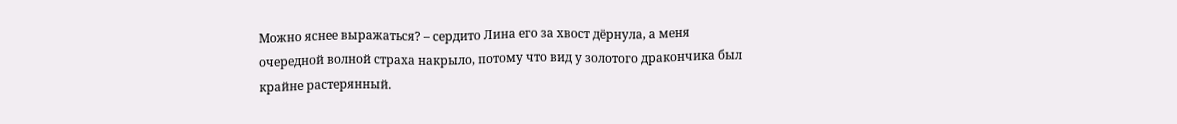Можно яснее выражаться? – сердито Лина его за хвост дёрнула, а меня очередной волной страха накрыло, потому что вид у золотого дракончика был крайне растерянный.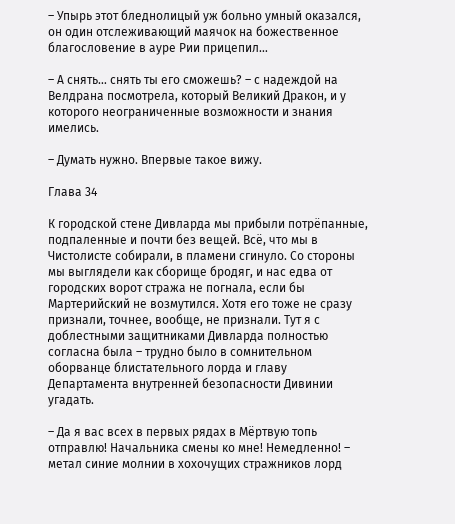– Упырь этот бледнолицый уж больно умный оказался, он один отслеживающий маячок на божественное благословение в ауре Рии прицепил…

– А снять… снять ты его сможешь? – с надеждой на Велдрана посмотрела, который Великий Дракон, и у которого неограниченные возможности и знания имелись.

– Думать нужно. Впервые такое вижу.

Глава 34

К городской стене Дивларда мы прибыли потрёпанные, подпаленные и почти без вещей. Всё, что мы в Чистолисте собирали, в пламени сгинуло. Со стороны мы выглядели как сборище бродяг, и нас едва от городских ворот стража не погнала, если бы Мартерийский не возмутился. Хотя его тоже не сразу признали, точнее, вообще, не признали. Тут я с доблестными защитниками Дивларда полностью согласна была – трудно было в сомнительном оборванце блистательного лорда и главу Департамента внутренней безопасности Дивинии угадать.

– Да я вас всех в первых рядах в Мёртвую топь отправлю! Начальника смены ко мне! Немедленно! – метал синие молнии в хохочущих стражников лорд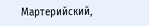Мартерийский,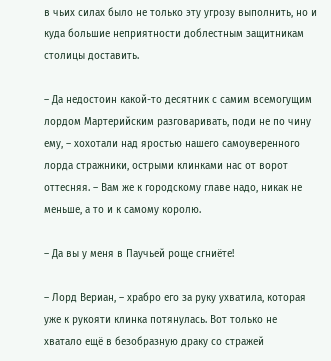в чьих силах было не только эту угрозу выполнить, но и куда большие неприятности доблестным защитникам столицы доставить.

– Да недостоин какой-то десятник с самим всемогущим лордом Мартерийским разговаривать, поди не по чину ему, – хохотали над яростью нашего самоуверенного лорда стражники, острыми клинками нас от ворот оттесняя. – Вам же к городскому главе надо, никак не меньше, а то и к самому королю.

– Да вы у меня в Паучьей роще сгниёте!

– Лорд Вериан, – храбро его за руку ухватила, которая уже к рукояти клинка потянулась. Вот только не хватало ещё в безобразную драку со стражей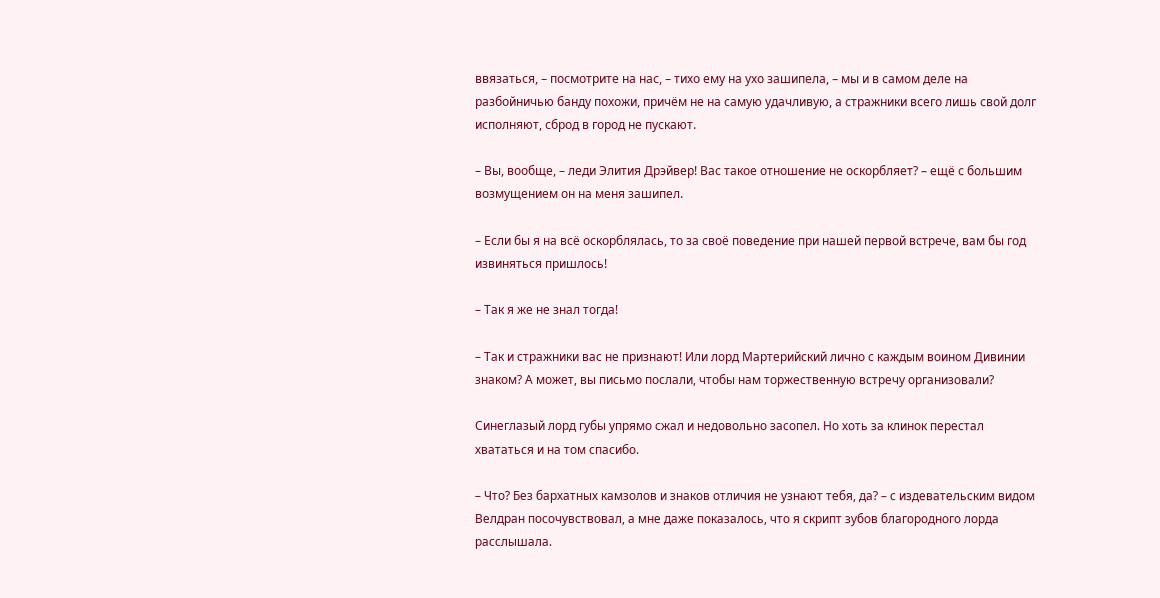ввязаться, – посмотрите на нас, – тихо ему на ухо зашипела, – мы и в самом деле на разбойничью банду похожи, причём не на самую удачливую, а стражники всего лишь свой долг исполняют, сброд в город не пускают.

– Вы, вообще, – леди Элития Дрэйвер! Вас такое отношение не оскорбляет? – ещё с большим возмущением он на меня зашипел.

– Если бы я на всё оскорблялась, то за своё поведение при нашей первой встрече, вам бы год извиняться пришлось!

– Так я же не знал тогда!

– Так и стражники вас не признают! Или лорд Мартерийский лично с каждым воином Дивинии знаком? А может, вы письмо послали, чтобы нам торжественную встречу организовали?

Синеглазый лорд губы упрямо сжал и недовольно засопел. Но хоть за клинок перестал хвататься и на том спасибо.

– Что? Без бархатных камзолов и знаков отличия не узнают тебя, да? – с издевательским видом Велдран посочувствовал, а мне даже показалось, что я скрипт зубов благородного лорда расслышала.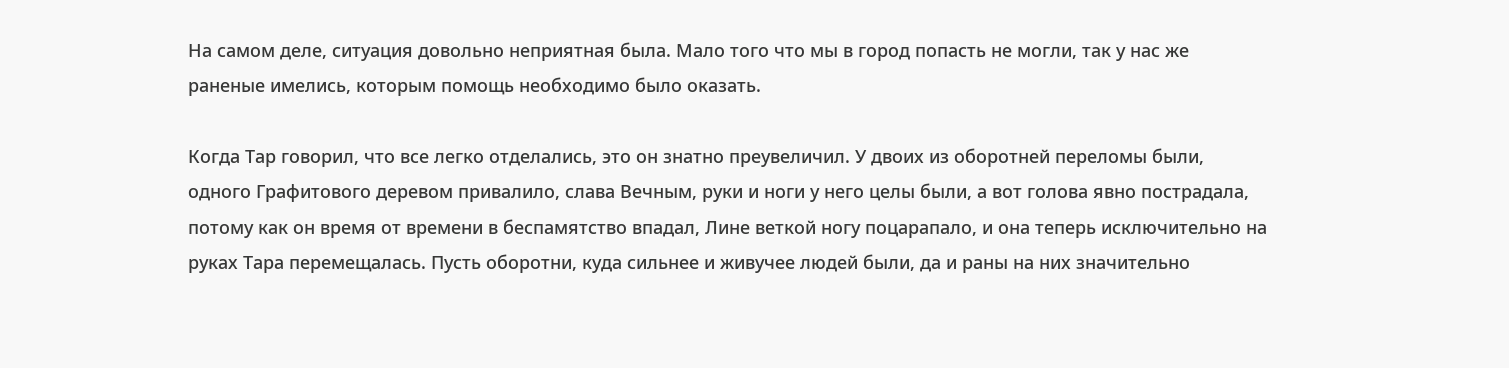На самом деле, ситуация довольно неприятная была. Мало того что мы в город попасть не могли, так у нас же раненые имелись, которым помощь необходимо было оказать.

Когда Тар говорил, что все легко отделались, это он знатно преувеличил. У двоих из оборотней переломы были, одного Графитового деревом привалило, слава Вечным, руки и ноги у него целы были, а вот голова явно пострадала, потому как он время от времени в беспамятство впадал, Лине веткой ногу поцарапало, и она теперь исключительно на руках Тара перемещалась. Пусть оборотни, куда сильнее и живучее людей были, да и раны на них значительно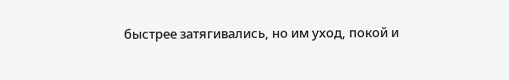быстрее затягивались, но им уход, покой и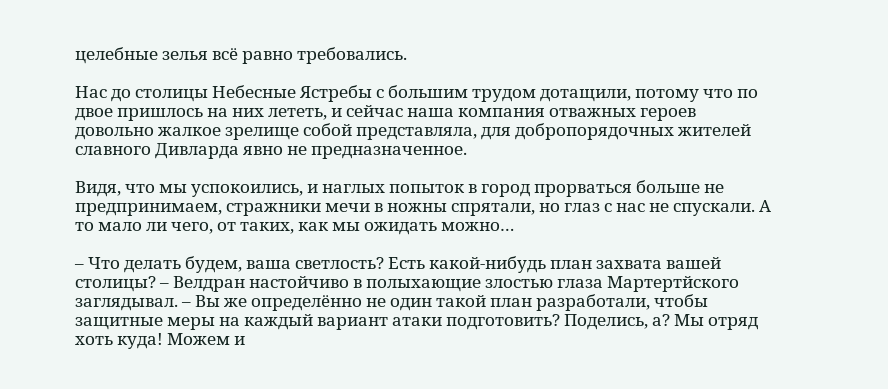целебные зелья всë равно требовались.

Нас до столицы Небесные Ястребы с большим трудом дотащили, потому что по двое пришлось на них лететь, и сейчас наша компания отважных героев довольно жалкое зрелище собой представляла, для добропорядочных жителей славного Дивларда явно не предназначенное.

Видя, что мы успокоились, и наглых попыток в город прорваться больше не предпринимаем, стражники мечи в ножны спрятали, но глаз с нас не спускали. А то мало ли чего, от таких, как мы ожидать можно…

– Что делать будем, ваша светлость? Есть какой-нибудь план захвата вашей столицы? – Велдран настойчиво в полыхающие злостью глаза Мартертйского заглядывал. – Вы же определëнно не один такой план разработали, чтобы защитные меры на каждый вариант атаки подготовить? Поделись, а? Мы отряд хоть куда! Можем и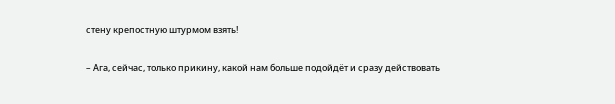стену крепостную штурмом взять!

– Ага, сейчас, только прикину, какой нам больше подойдёт и сразу действовать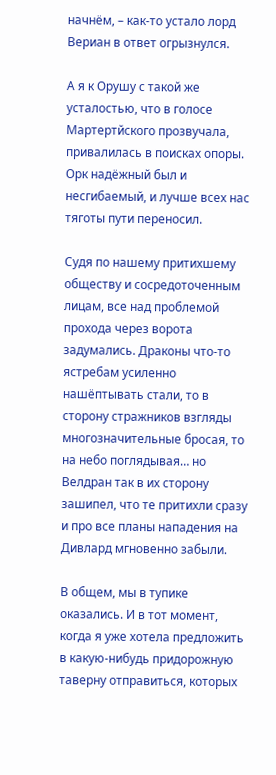начнём, – как-то устало лорд Вериан в ответ огрызнулся.

А я к Орушу с такой же усталостью, что в голосе Мартертйского прозвучала, привалилась в поисках опоры. Орк надëжный был и несгибаемый, и лучше всех нас тяготы пути переносил.

Судя по нашему притихшему обществу и сосредоточенным лицам, все над проблемой прохода через ворота задумались. Драконы что-то ястребам усиленно нашёптывать стали, то в сторону стражников взгляды многозначительные бросая, то на небо поглядывая… но Велдран так в их сторону зашипел, что те притихли сразу и про все планы нападения на Дивлард мгновенно забыли.

В общем, мы в тупике оказались. И в тот момент, когда я уже хотела предложить в какую-нибудь придорожную таверну отправиться, которых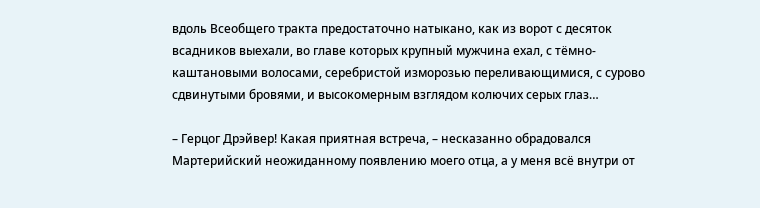вдоль Всеобщего тракта предостаточно натыкано, как из ворот с десяток всадников выехали, во главе которых крупный мужчина ехал, с тëмно-каштановыми волосами, серебристой изморозью переливающимися, с сурово сдвинутыми бровями, и высокомерным взглядом колючих серых глаз…

– Герцог Дрэйвер! Какая приятная встреча, – несказанно обрадовался Мартерийский неожиданному появлению моего отца, а у меня всё внутри от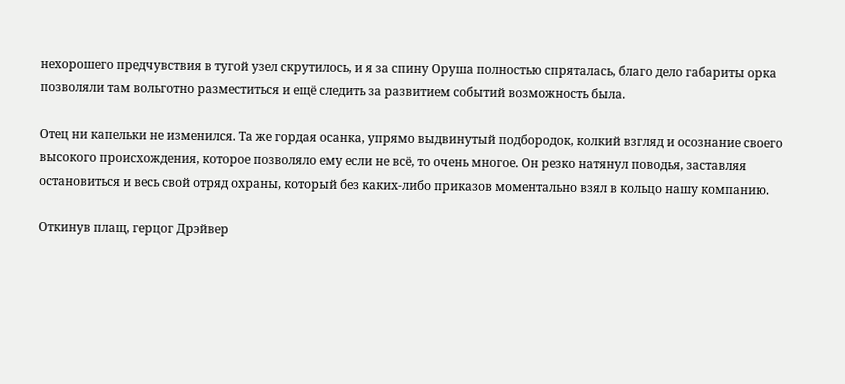нехорошего предчувствия в тугой узел скрутилось, и я за спину Оруша полностью спряталась, благо дело габариты орка позволяли там вольготно разместиться и ещё следить за развитием событий возможность была.

Отец ни капельки не изменился. Та же гордая осанка, упрямо выдвинутый подбородок, колкий взгляд и осознание своего высокого происхождения, которое позволяло ему если не всё, то очень многое. Он резко натянул поводья, заставляя остановиться и весь свой отряд охраны, который без каких-либо приказов моментально взял в кольцо нашу компанию.

Откинув плащ, герцог Дрэйвер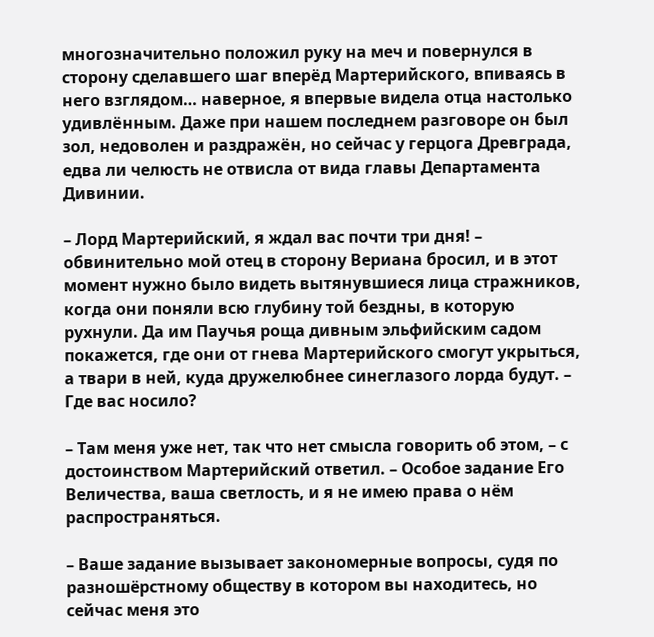многозначительно положил руку на меч и повернулся в сторону сделавшего шаг вперëд Мартерийского, впиваясь в него взглядом… наверное, я впервые видела отца настолько удивлëнным. Даже при нашем последнем разговоре он был зол, недоволен и раздражëн, но сейчас у герцога Древграда, едва ли челюсть не отвисла от вида главы Департамента Дивинии.

– Лорд Мартерийский, я ждал вас почти три дня! – обвинительно мой отец в сторону Вериана бросил, и в этот момент нужно было видеть вытянувшиеся лица стражников, когда они поняли всю глубину той бездны, в которую рухнули. Да им Паучья роща дивным эльфийским садом покажется, где они от гнева Мартерийского смогут укрыться, а твари в ней, куда дружелюбнее синеглазого лорда будут. – Где вас носило?

– Там меня уже нет, так что нет смысла говорить об этом, – с достоинством Мартерийский ответил. – Особое задание Его Величества, ваша светлость, и я не имею права о нём распространяться.

– Ваше задание вызывает закономерные вопросы, судя по разношёрстному обществу в котором вы находитесь, но сейчас меня это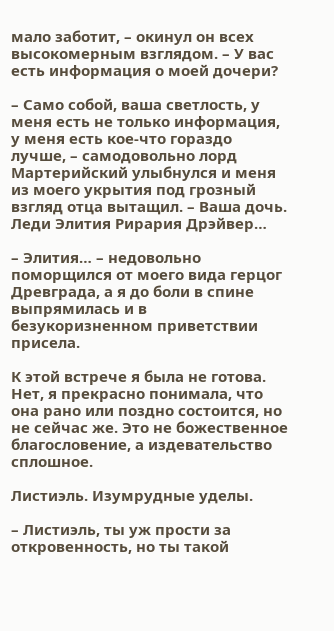мало заботит, – окинул он всех высокомерным взглядом. – У вас есть информация о моей дочери?

– Само собой, ваша светлость, у меня есть не только информация, у меня есть кое-что гораздо лучше, – самодовольно лорд Мартерийский улыбнулся и меня из моего укрытия под грозный взгляд отца вытащил. – Ваша дочь. Леди Элития Рирария Дрэйвер…

– Элития… – недовольно поморщился от моего вида герцог Древграда, а я до боли в спине выпрямилась и в безукоризненном приветствии присела.

К этой встрече я была не готова. Нет, я прекрасно понимала, что она рано или поздно состоится, но не сейчас же. Это не божественное благословение, а издевательство сплошное.

Листиэль. Изумрудные уделы.

– Листиэль, ты уж прости за откровенность, но ты такой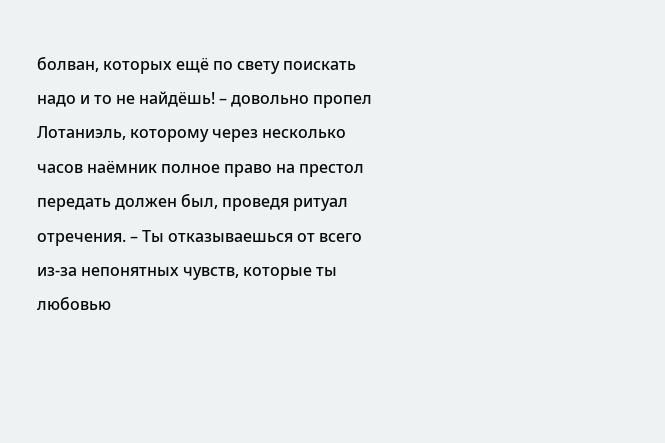болван, которых ещё по свету поискать надо и то не найдёшь! – довольно пропел Лотаниэль, которому через несколько часов наëмник полное право на престол передать должен был, проведя ритуал отречения. – Ты отказываешься от всего из-за непонятных чувств, которые ты любовью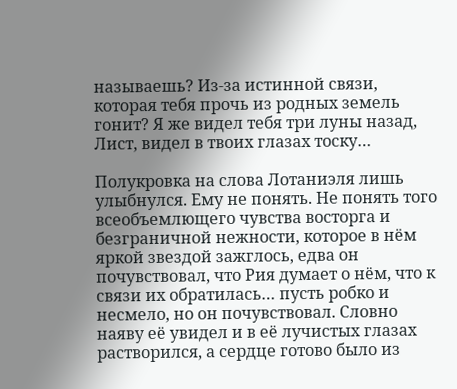называешь? Из-за истинной связи, которая тебя прочь из родных земель гонит? Я же видел тебя три луны назад, Лист, видел в твоих глазах тоску…

Полукровка на слова Лотаниэля лишь улыбнулся. Ему не понять. Не понять того всеобъемлющего чувства восторга и безграничной нежности, которое в нëм яркой звездой зажглось, едва он почувствовал, что Рия думает о нëм, что к связи их обратилась… пусть робко и несмело, но он почувствовал. Словно наяву еë увидел и в еë лучистых глазах растворился, а сердце готово было из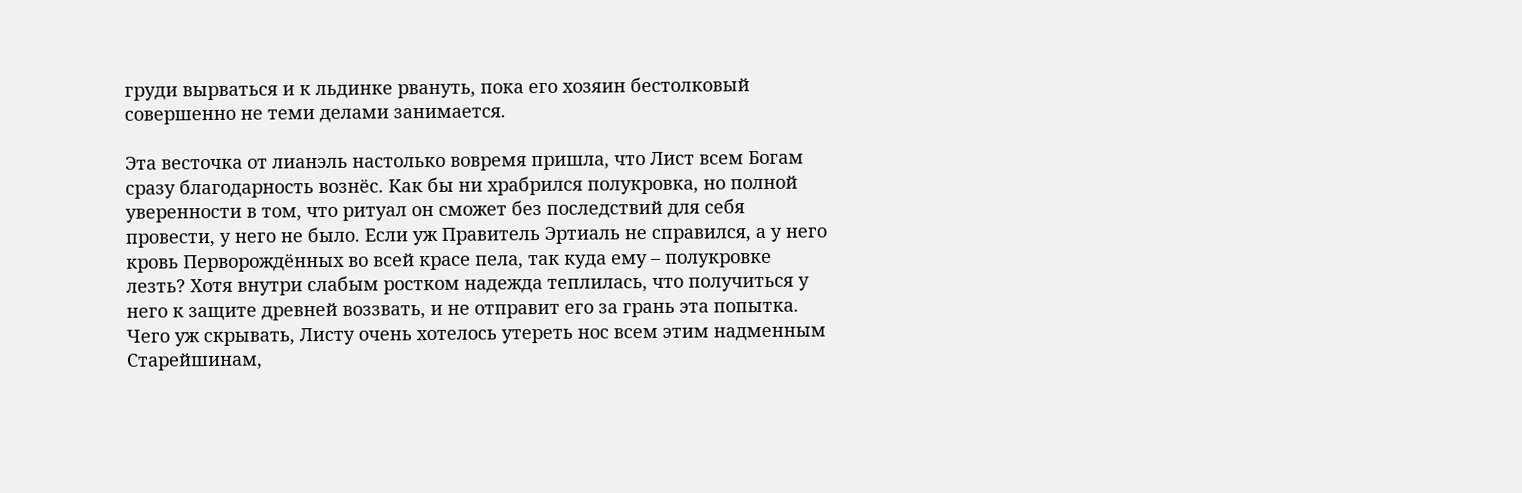груди вырваться и к льдинке рвануть, пока его хозяин бестолковый совершенно не теми делами занимается.

Эта весточка от лианэль настолько вовремя пришла, что Лист всем Богам сразу благодарность вознёс. Как бы ни храбрился полукровка, но полной уверенности в том, что ритуал он сможет без последствий для себя провести, у него не было. Если уж Правитель Эртиаль не справился, а у него кровь Перворождённых во всей красе пела, так куда ему – полукровке лезть? Хотя внутри слабым ростком надежда теплилась, что получиться у него к защите древней воззвать, и не отправит его за грань эта попытка. Чего уж скрывать, Листу очень хотелось утереть нос всем этим надменным Старейшинам,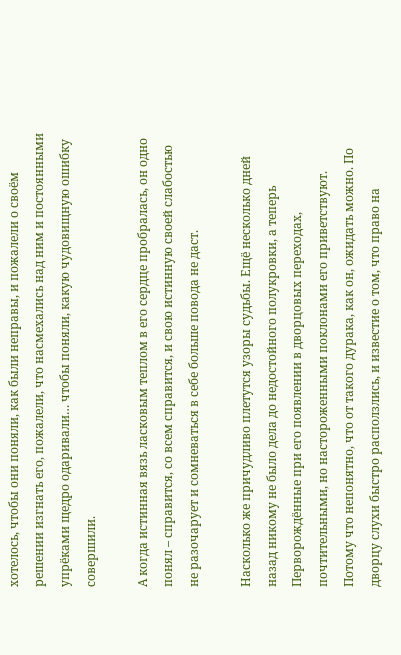хотелось, чтобы они поняли, как были неправы, и пожалели о своём решении изгнать его, пожалели, что насмехались над ним и постоянными упрёками щедро одаривали… чтобы поняли, какую чудовищную ошибку совершили.

А когда истинная вязь ласковым теплом в его сердце пробралась, он одно понял – справится, со всем справится, и свою истинную своей слабостью не разочарует и сомневаться в себе больше повода не даст.

Насколько же причудливо плетутся узоры судьбы. Ещё несколько дней назад никому не было дела до недостойного полукровки, а теперь Перворождённые при его появлении в дворцовых переходах, почтительными, но настороженными поклонами его приветствуют. Потому что непонятно, что от такого дурака, как он, ожидать можно. По дворцу слухи быстро расползлись, и известие о том, что право на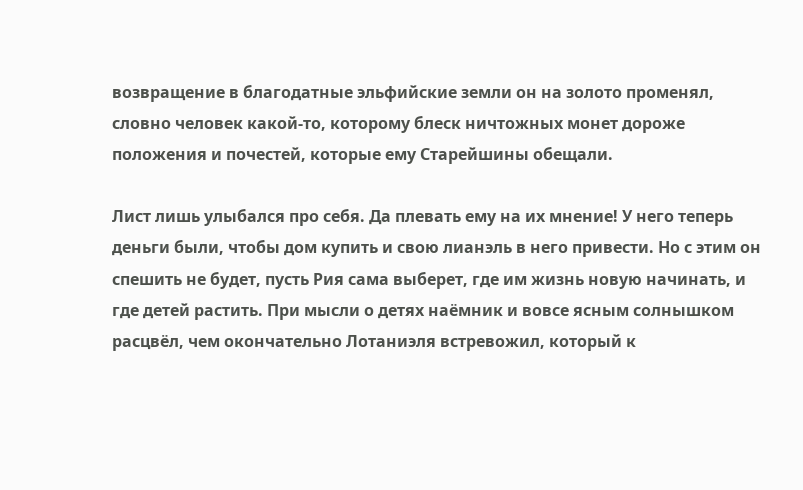возвращение в благодатные эльфийские земли он на золото променял, словно человек какой-то, которому блеск ничтожных монет дороже положения и почестей, которые ему Старейшины обещали.

Лист лишь улыбался про себя. Да плевать ему на их мнение! У него теперь деньги были, чтобы дом купить и свою лианэль в него привести. Но с этим он спешить не будет, пусть Рия сама выберет, где им жизнь новую начинать, и где детей растить. При мысли о детях наёмник и вовсе ясным солнышком расцвёл, чем окончательно Лотаниэля встревожил, который к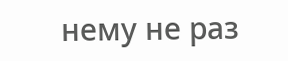нему не раз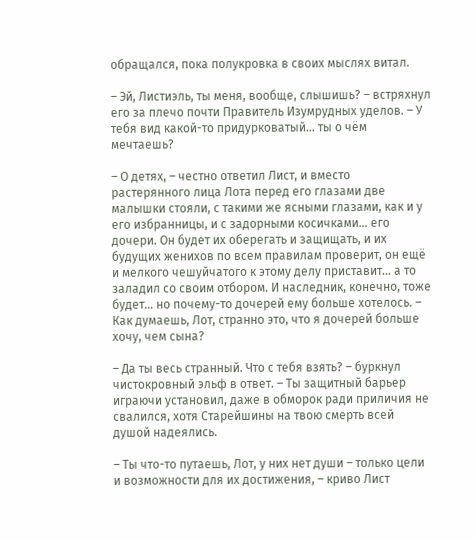обращался, пока полукровка в своих мыслях витал.

– Эй, Листиэль, ты меня, вообще, слышишь? – встряхнул его за плечо почти Правитель Изумрудных уделов. – У тебя вид какой-то придурковатый… ты о чëм мечтаешь?

– О детях, – честно ответил Лист, и вместо растерянного лица Лота перед его глазами две малышки стояли, с такими же ясными глазами, как и у его избранницы, и с задорными косичками… его дочери. Он будет их оберегать и защищать, и их будущих женихов по всем правилам проверит, он ещё и мелкого чешуйчатого к этому делу приставит… а то заладил со своим отбором. И наследник, конечно, тоже будет… но почему-то дочерей ему больше хотелось. – Как думаешь, Лот, странно это, что я дочерей больше хочу, чем сына?

– Да ты весь странный. Что с тебя взять? – буркнул чистокровный эльф в ответ. – Ты защитный барьер играючи установил, даже в обморок ради приличия не свалился, хотя Старейшины на твою смерть всей душой надеялись.

– Ты что-то путаешь, Лот, у них нет души – только цели и возможности для их достижения, – криво Лист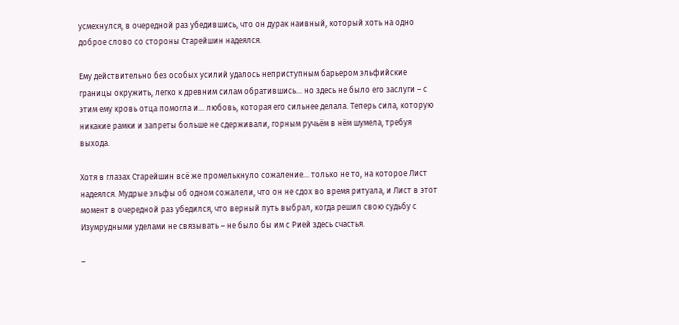усмехнулся, в очередной раз убедившись, что он дурак наивный, который хоть на одно доброе слово со стороны Старейшин надеялся.

Ему действительно без особых усилий удалось неприступным барьером эльфийские границы окружить, легко к древним силам обратившись… но здесь не было его заслуги – с этим ему кровь отца помогла и… любовь, которая его сильнее делала. Теперь сила, которую никакие рамки и запреты больше не сдерживали, горным ручьём в нём шумела, требуя выхода.

Хотя в глазах Старейшин всё же промелькнуло сожаление… только не то, на которое Лист надеялся. Мудрые эльфы об одном сожалели, что он не сдох во время ритуала, и Лист в этот момент в очередной раз убедился, что верный путь выбрал, когда решил свою судьбу с Изумрудными уделами не связывать – не было бы им с Рией здесь счастья.

–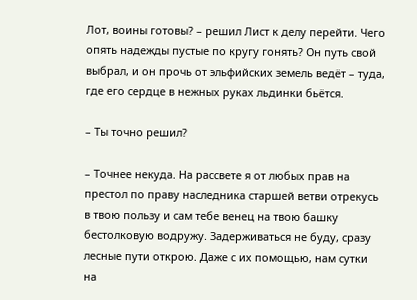Лот, воины готовы? – решил Лист к делу перейти. Чего опять надежды пустые по кругу гонять? Он путь свой выбрал, и он прочь от эльфийских земель ведёт – туда, где его сердце в нежных руках льдинки бьётся.

– Ты точно решил?

– Точнее некуда. На рассвете я от любых прав на престол по праву наследника старшей ветви отрекусь в твою пользу и сам тебе венец на твою башку бестолковую водружу. Задерживаться не буду, сразу лесные пути открою. Даже с их помощью, нам сутки на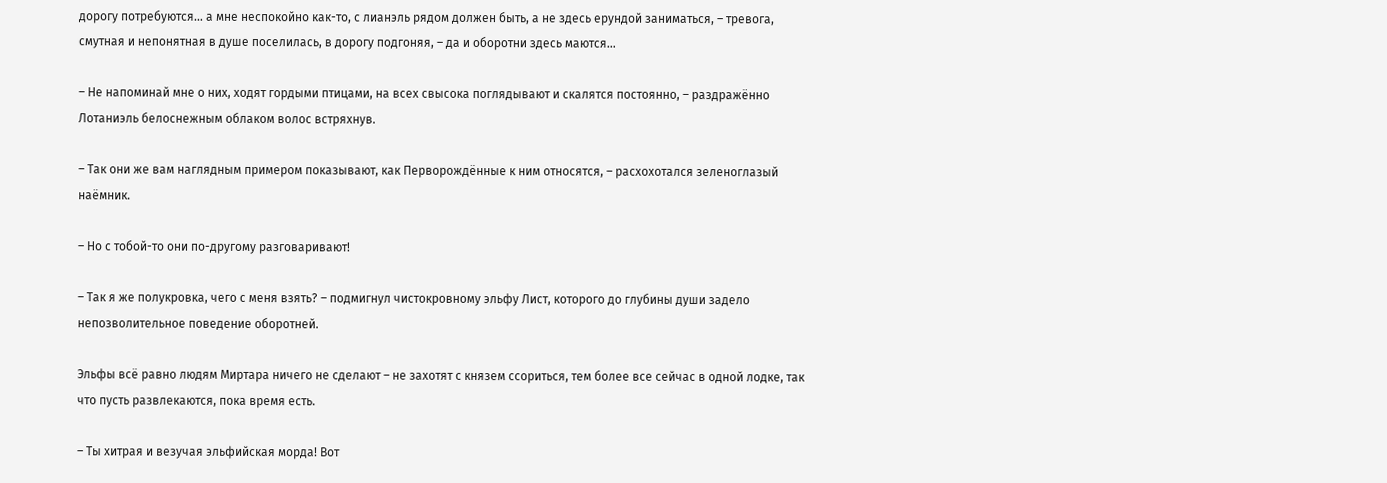дорогу потребуются… а мне неспокойно как-то, с лианэль рядом должен быть, а не здесь ерундой заниматься, – тревога, смутная и непонятная в душе поселилась, в дорогу подгоняя, – да и оборотни здесь маются…

– Не напоминай мне о них, ходят гордыми птицами, на всех свысока поглядывают и скалятся постоянно, – раздражённо Лотаниэль белоснежным облаком волос встряхнув.

– Так они же вам наглядным примером показывают, как Перворождённые к ним относятся, – расхохотался зеленоглазый наёмник.

– Но с тобой-то они по-другому разговаривают!

– Так я же полукровка, чего с меня взять? – подмигнул чистокровному эльфу Лист, которого до глубины души задело непозволительное поведение оборотней.

Эльфы всё равно людям Миртара ничего не сделают – не захотят с князем ссориться, тем более все сейчас в одной лодке, так что пусть развлекаются, пока время есть.

– Ты хитрая и везучая эльфийская морда! Вот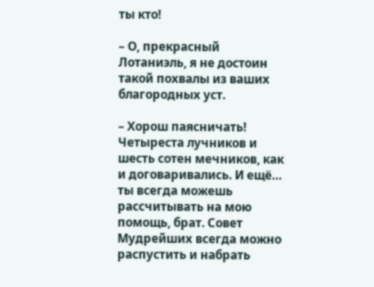ты кто!

– О, прекрасный Лотаниэль, я не достоин такой похвалы из ваших благородных уст.

– Хорош паясничать! Четыреста лучников и шесть сотен мечников, как и договаривались. И ещё… ты всегда можешь рассчитывать на мою помощь, брат. Совет Мудрейших всегда можно распустить и набрать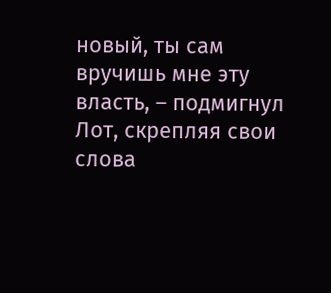новый, ты сам вручишь мне эту власть, – подмигнул Лот, скрепляя свои слова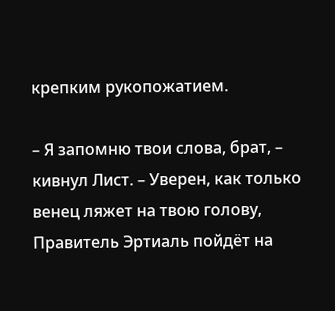крепким рукопожатием.

– Я запомню твои слова, брат, – кивнул Лист. – Уверен, как только венец ляжет на твою голову, Правитель Эртиаль пойдёт на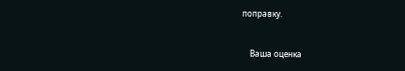поправку.


    Ваша оценка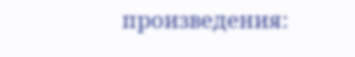произведения: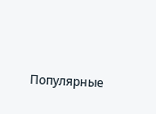Популярные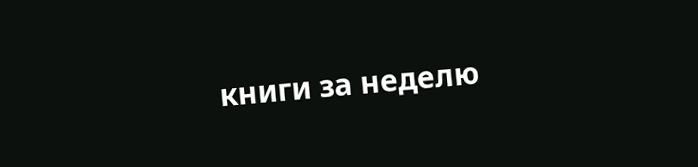книги за неделю